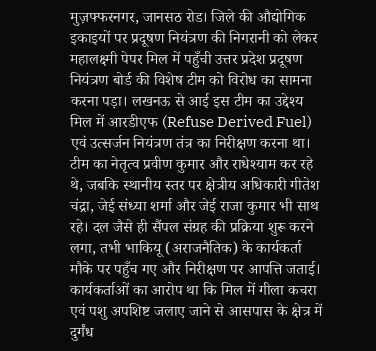मुज़फ्फरनगर, जानसठ रोड। जिले की औद्योगिक इकाइयों पर प्रदूषण नियंत्रण की निगरानी को लेकर महालक्ष्मी पेपर मिल में पहुँची उत्तर प्रदेश प्रदूषण नियंत्रण बोर्ड की विशेष टीम को विरोध का सामना करना पड़ा। लखनऊ से आई इस टीम का उद्देश्य मिल में आरडीएफ (Refuse Derived Fuel) एवं उत्सर्जन नियंत्रण तंत्र का निरीक्षण करना था।
टीम का नेतृत्व प्रवीण कुमार और राधेश्याम कर रहे थे, जबकि स्थानीय स्तर पर क्षेत्रीय अधिकारी गीतेश चंद्रा, जेई संध्या शर्मा और जेई राजा कुमार भी साथ रहे। दल जैसे ही सैंपल संग्रह की प्रक्रिया शुरू करने लगा, तभी भाकियू (अराजनैतिक) के कार्यकर्ता मौके पर पहुँच गए और निरीक्षण पर आपत्ति जताई।
कार्यकर्ताओं का आरोप था कि मिल में गीला कचरा एवं पशु अपशिष्ट जलाए जाने से आसपास के क्षेत्र में दुर्गंध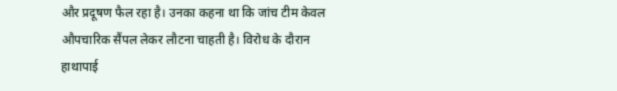और प्रदूषण फैल रहा है। उनका कहना था कि जांच टीम केवल औपचारिक सैंपल लेकर लौटना चाहती है। विरोध के दौरान हाथापाई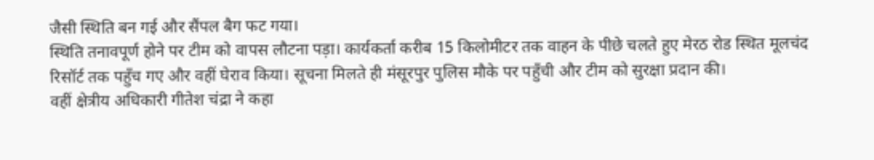जैसी स्थिति बन गई और सैंपल बैग फट गया।
स्थिति तनावपूर्ण होने पर टीम को वापस लौटना पड़ा। कार्यकर्ता करीब 15 किलोमीटर तक वाहन के पीछे चलते हुए मेरठ रोड स्थित मूलचंद रिसॉर्ट तक पहुँच गए और वहीं घेराव किया। सूचना मिलते ही मंसूरपुर पुलिस मौके पर पहुँची और टीम को सुरक्षा प्रदान की।
वहीं क्षेत्रीय अधिकारी गीतेश चंद्रा ने कहा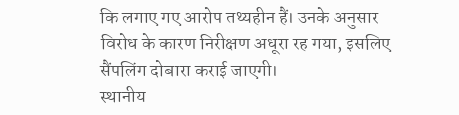कि लगाए गए आरोप तथ्यहीन हैं। उनके अनुसार विरोध के कारण निरीक्षण अधूरा रह गया, इसलिए सैंपलिंग दोबारा कराई जाएगी।
स्थानीय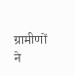ग्रामीणों ने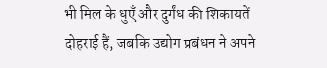भी मिल के धुएँ और दुर्गंध की शिकायतें दोहराई हैं, जबकि उद्योग प्रबंधन ने अपने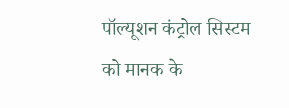पॉल्यूशन कंट्रोल सिस्टम को मानक के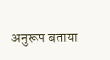अनुरूप बताया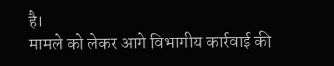है।
मामले को लेकर आगे विभागीय कार्रवाई की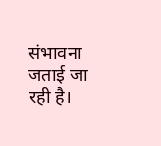संभावना जताई जा रही है।